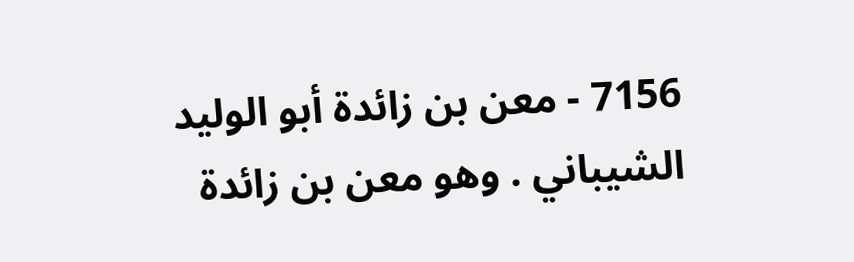7156 - معن بن زائدة أبو الوليد الشيباني . وهو معن بن زائدة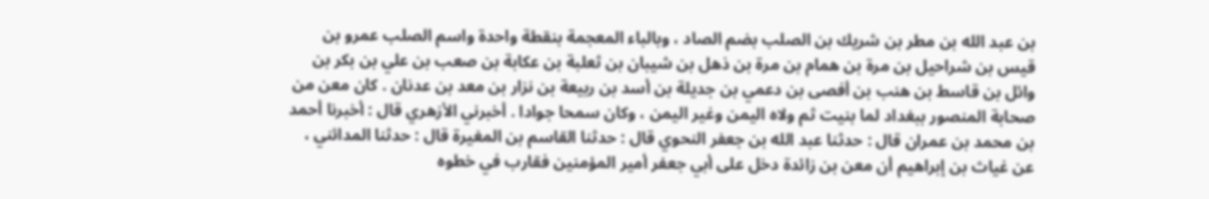بن عبد الله بن مطر بن شريك بن الصلب بضم الصاد ، وبالباء المعجمة بنقطة واحدة واسم الصلب عمرو بن قيس بن شراحيل بن مرة بن همام بن مرة بن ذهل بن شيبان بن ثعلبة بن عكابة بن صعب بن علي بن بكر بن وائل بن قاسط بن هنب بن أفصى بن دعمي بن جديلة بن أسد بن ربيعة بن نزار بن معد بن عدنان . كان معن من صحابة المنصور ببغداد لما بنيت ثم ولاه اليمن وغير اليمن ، وكان سمحا جوادا . أخبرني الأزهري قال : أخبرنا أحمد بن محمد بن عمران قال : حدثنا عبد الله بن جعفر النحوي قال : حدثنا القاسم بن المغيرة قال : حدثنا المدائني ، عن غياث بن إبراهيم أن معن بن زائدة دخل على أبي جعفر أمير المؤمنين فقارب في خطوه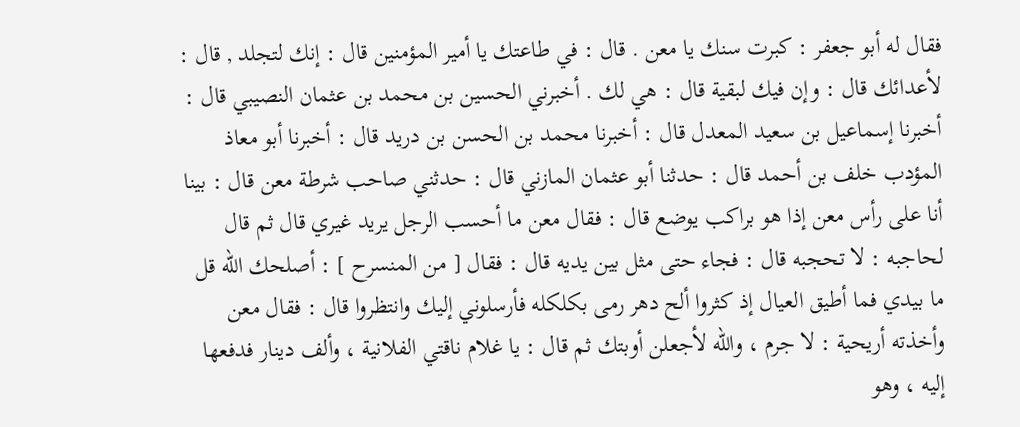فقال له أبو جعفر : كبرت سنك يا معن . قال : في طاعتك يا أمير المؤمنين قال : إنك لتجلد , قال : لأعدائك قال : وإن فيك لبقية قال : هي لك . أخبرني الحسين بن محمد بن عثمان النصيبي قال : أخبرنا إسماعيل بن سعيد المعدل قال : أخبرنا محمد بن الحسن بن دريد قال : أخبرنا أبو معاذ المؤدب خلف بن أحمد قال : حدثنا أبو عثمان المازني قال : حدثني صاحب شرطة معن قال : بينا أنا على رأس معن إذا هو براكب يوضع قال : فقال معن ما أحسب الرجل يريد غيري قال ثم قال لحاجبه : لا تحجبه قال : فجاء حتى مثل بين يديه قال : فقال [ من المنسرح ] : أصلحك الله قل ما بيدي فما أطيق العيال إذ كثروا ألح دهر رمى بكلكله فأرسلوني إليك وانتظروا قال : فقال معن وأخذته أريحية : لا جرم ، والله لأجعلن أوبتك ثم قال : يا غلام ناقتي الفلانية ، وألف دينار فدفعها إليه ، وهو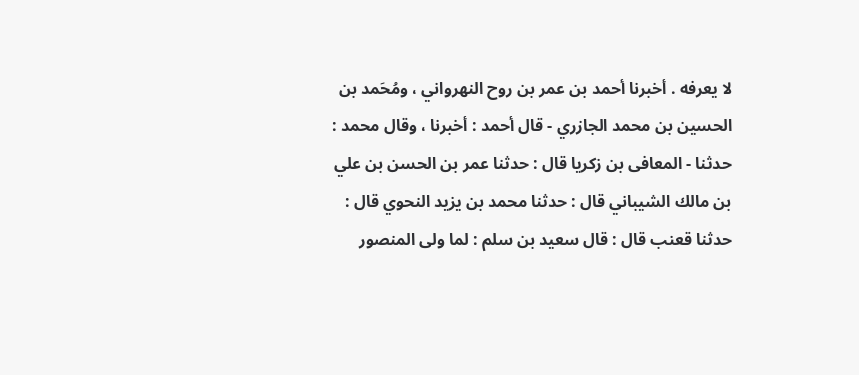لا يعرفه . أخبرنا أحمد بن عمر بن روح النهرواني ، ومُحَمد بن الحسين بن محمد الجازري - قال أحمد : أخبرنا ، وقال محمد : حدثنا - المعافى بن زكريا قال : حدثنا عمر بن الحسن بن علي بن مالك الشيباني قال : حدثنا محمد بن يزيد النحوي قال : حدثنا قعنب قال : قال سعيد بن سلم : لما ولى المنصور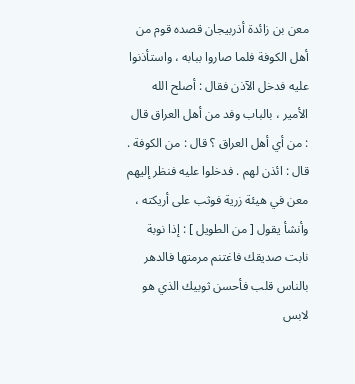معن بن زائدة أذربيجان قصده قوم من أهل الكوفة فلما صاروا ببابه ، واستأذنوا عليه فدخل الآذن فقال : أصلح الله الأمير ، بالباب وفد من أهل العراق قال : من أي أهل العراق ؟ قال : من الكوفة . قال : ائذن لهم . فدخلوا عليه فنظر إليهم معن في هيئة زرية فوثب على أريكته ، وأنشأ يقول [ من الطويل ] : إذا نوبة نابت صديقك فاغتنم مرمتها فالدهر بالناس قلب فأحسن ثوبيك الذي هو لابس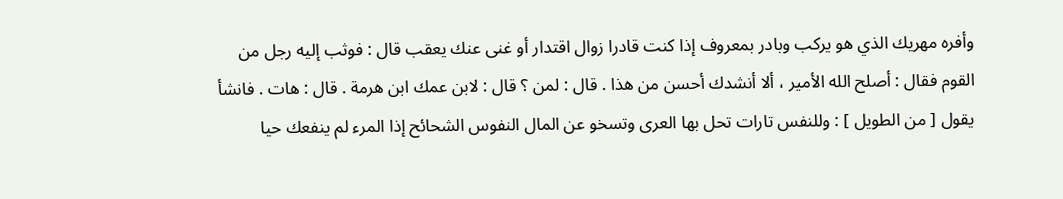وأفره مهريك الذي هو يركب وبادر بمعروف إذا كنت قادرا زوال اقتدار أو غنى عنك يعقب قال : فوثب إليه رجل من القوم فقال : أصلح الله الأمير ، ألا أنشدك أحسن من هذا . قال : لمن ؟ قال : لابن عمك ابن هرمة . قال : هات . فانشأ يقول [ من الطويل ] : وللنفس تارات تحل بها العرى وتسخو عن المال النفوس الشحائح إذا المرء لم ينفعك حيا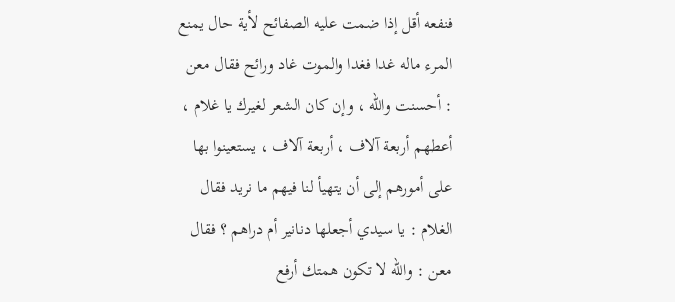فنفعه أقل إذا ضمت عليه الصفائح لأية حال يمنع المرء ماله غدا فغدا والموت غاد ورائح فقال معن : أحسنت والله ، وإن كان الشعر لغيرك يا غلام ، أعطهم أربعة آلاف ، أربعة آلاف ، يستعينوا بها على أمورهم إلى أن يتهيأ لنا فيهم ما نريد فقال الغلام : يا سيدي أجعلها دنانير أم دراهم ؟ فقال معن : والله لا تكون همتك أرفع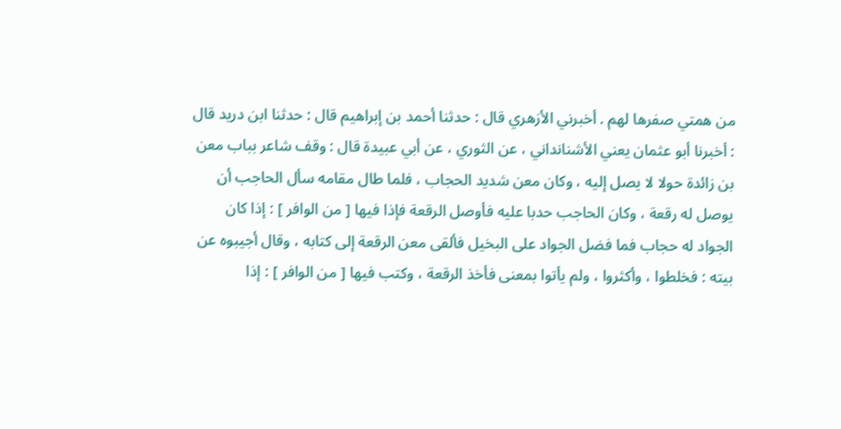من همتي صفرها لهم . أخبرني الأزهري قال : حدثنا أحمد بن إبراهيم قال : حدثنا ابن دريد قال : أخبرنا أبو عثمان يعني الأشنانداني ، عن الثوري ، عن أبي عبيدة قال : وقف شاعر بباب معن بن زائدة حولا لا يصل إليه ، وكان معن شديد الحجاب ، فلما طال مقامه سأل الحاجب أن يوصل له رقعة ، وكان الحاجب حدبا عليه فأوصل الرقعة فإذا فيها [ من الوافر ] : إذا كان الجواد له حجاب فما فضل الجواد على البخيل فألقى معن الرقعة إلى كتابه ، وقال أجيبوه عن بيته : فخلطوا ، وأكثروا ، ولم يأتوا بمعنى فأخذ الرقعة ، وكتب فيها [ من الوافر ] : إذا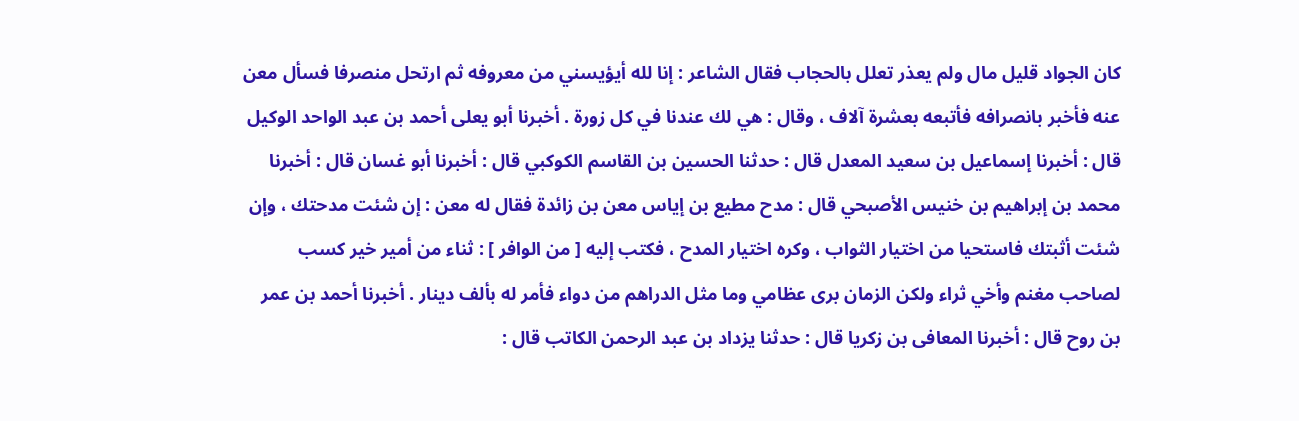كان الجواد قليل مال ولم يعذر تعلل بالحجاب فقال الشاعر : إنا لله أيؤيسني من معروفه ثم ارتحل منصرفا فسأل معن عنه فأخبر بانصرافه فأتبعه بعشرة آلاف ، وقال : هي لك عندنا في كل زورة . أخبرنا أبو يعلى أحمد بن عبد الواحد الوكيل قال : أخبرنا إسماعيل بن سعيد المعدل قال : حدثنا الحسين بن القاسم الكوكبي قال : أخبرنا أبو غسان قال : أخبرنا محمد بن إبراهيم بن خنيس الأصبحي قال : مدح مطيع بن إياس معن بن زائدة فقال له معن : إن شئت مدحتك ، وإن شئت أثبتك فاستحيا من اختيار الثواب ، وكره اختيار المدح ، فكتب إليه [ من الوافر ] : ثناء من أمير خير كسب لصاحب مغنم وأخي ثراء ولكن الزمان برى عظامي وما مثل الدراهم من دواء فأمر له بألف دينار . أخبرنا أحمد بن عمر بن روح قال : أخبرنا المعافى بن زكريا قال : حدثنا يزداد بن عبد الرحمن الكاتب قال :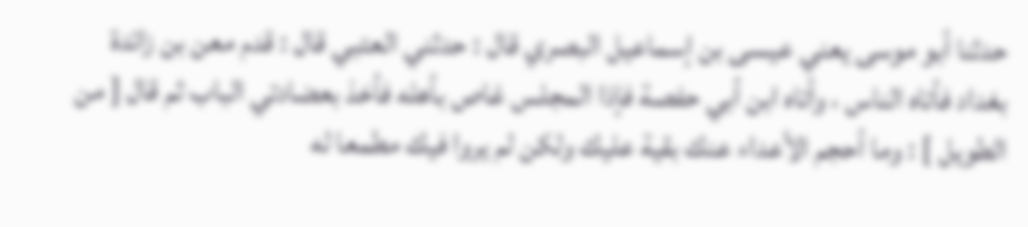حدثنا أبو موسى يعني عيسى بن إسماعيل البصري قال : حدثني العتبي قال : قدم معن بن زائدة بغداد فأتاه الناس ، وأتاه ابن أبي حفصة فإذا المجلس غاص بأهله فأخذ بعضادتي الباب ثم قال [ من الطويل ] : وما أحجم الأعداء عنك بقية عليك ولكن لم يروا فيك مطمعا له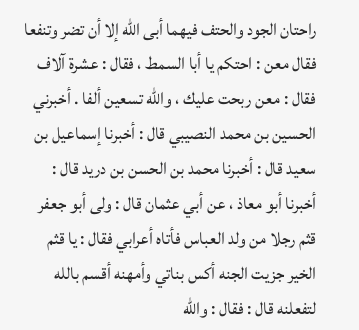راحتان الجود والحتف فيهما أبى الله إلا أن تضر وتنفعا فقال معن : احتكم يا أبا السمط ، فقال : عشرة آلاف فقال : معن ربحت عليك ، والله تسعين ألفا . أخبرني الحسين بن محمد النصيبي قال : أخبرنا إسماعيل بن سعيد قال : أخبرنا محمد بن الحسن بن دريد قال : أخبرنا أبو معاذ ، عن أبي عثمان قال : ولى أبو جعفر قثم رجلا من ولد العباس فأتاه أعرابي فقال : يا قثم الخير جزيت الجنه أكس بناتي وأمهنه أقسم بالله لتفعلنه قال : فقال : والله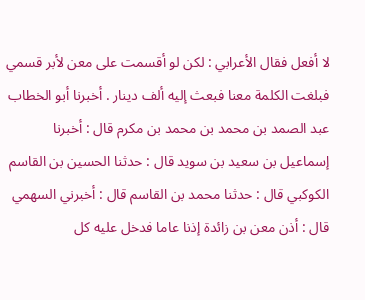لا أفعل فقال الأعرابي : لكن لو أقسمت على معن لأبر قسمي فبلغت الكلمة معنا فبعث إليه ألف دينار . أخبرنا أبو الخطاب عبد الصمد بن محمد بن محمد بن مكرم قال : أخبرنا إسماعيل بن سعيد بن سويد قال : حدثنا الحسين بن القاسم الكوكبي قال : حدثنا محمد بن القاسم قال : أخبرني السهمي قال : أذن معن بن زائدة إذنا عاما فدخل عليه كل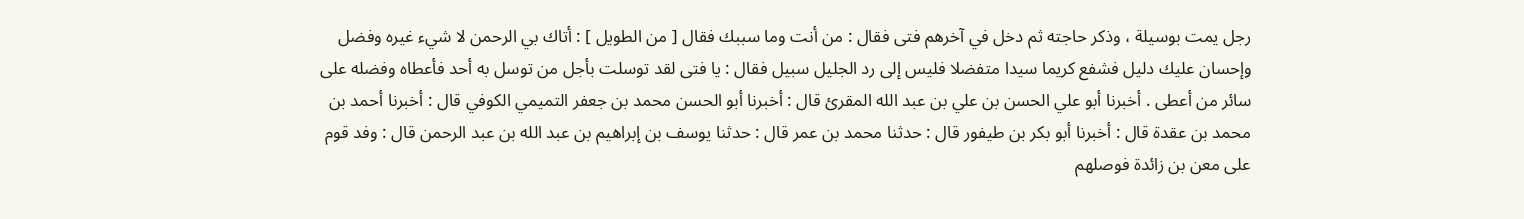رجل يمت بوسيلة ، وذكر حاجته ثم دخل في آخرهم فتى فقال : من أنت وما سببك فقال [ من الطويل ] : أتاك بي الرحمن لا شيء غيره وفضل وإحسان عليك دليل فشفع كريما سيدا متفضلا فليس إلى رد الجليل سبيل فقال : يا فتى لقد توسلت بأجل من توسل به أحد فأعطاه وفضله على سائر من أعطى . أخبرنا أبو علي الحسن بن علي بن عبد الله المقرئ قال : أخبرنا أبو الحسن محمد بن جعفر التميمي الكوفي قال : أخبرنا أحمد بن محمد بن عقدة قال : أخبرنا أبو بكر بن طيفور قال : حدثنا محمد بن عمر قال : حدثنا يوسف بن إبراهيم بن عبد الله بن عبد الرحمن قال : وفد قوم على معن بن زائدة فوصلهم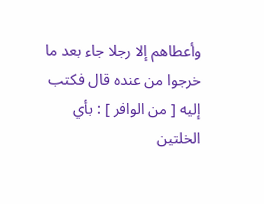وأعطاهم إلا رجلا جاء بعد ما خرجوا من عنده قال فكتب إليه [ من الوافر ] : بأي الخلتين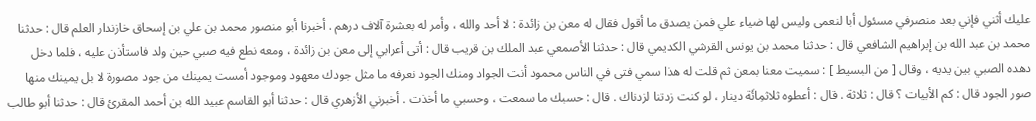عليك أثني فإني بعد منصرفي مسئول أبا لنعمى وليس لها ضياء علي فمن يصدق ما أقول فقال له معن بن زائدة : لا أحد والله ، وأمر له بعشرة آلاف درهم . أخبرنا أبو منصور محمد بن علي بن إسحاق خازندار العلم قال : حدثنا محمد بن عبد الله بن إبراهيم الشافعي قال : حدثنا محمد بن يونس القرشي الكديمي قال : حدثنا الأصمعي عبد الملك بن قريب قال : أتى أعرابي إلى معن بن زائدة ، ومعه نطع فيه صبي حين ولد فاستأذن عليه ، فلما دخل دهده الصبي بين يديه ، وقال [ من البسيط ] : سميت معنا بمعن ثم قلت له هذا سمي فتى في الناس محمود أنت الجواد ومنك الجود نعرفه ما مثل جودك معهود وموجود أمست يمينك من جود مصورة لا بل يمينك منها صور الجود قال : كم الأبيات ؟ قال : ثلاثة . قال : أعطوه ثلاثمِائَة دينار ، لو كنت زدتنا لزدناك . قال : حسبك ما سمعت ، وحسبي ما أخذت . أخبرني الأزهري قال : حدثنا أبو القاسم عبيد الله بن أحمد المقرئ قال : حدثنا أبو طالب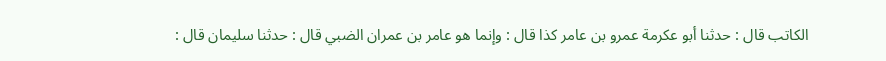الكاتب قال : حدثنا أبو عكرمة عمرو بن عامر كذا قال : وإنما هو عامر بن عمران الضبي قال : حدثنا سليمان قال :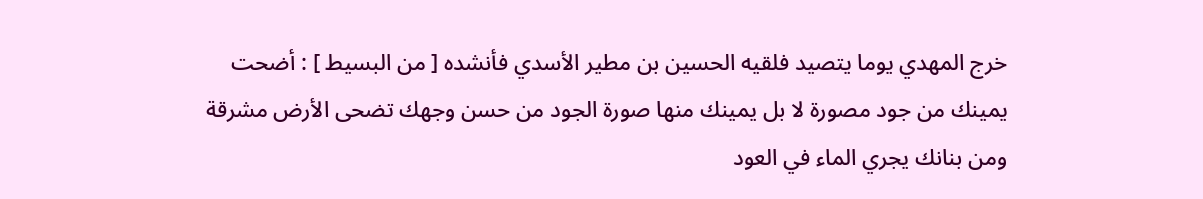خرج المهدي يوما يتصيد فلقيه الحسين بن مطير الأسدي فأنشده [ من البسيط ] : أضحت يمينك من جود مصورة لا بل يمينك منها صورة الجود من حسن وجهك تضحى الأرض مشرقة ومن بنانك يجري الماء في العود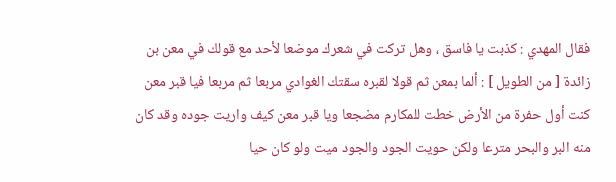فقال المهدي : كذبت يا فاسق ، وهل تركت في شعرك موضعا لأحد مع قولك في معن بن زائدة [ من الطويل ] : ألما بمعن ثم قولا لقبره سقتك الغوادي مربعا ثم مربعا فيا قبر معن كنت أول حفرة من الأرض خطت للمكارم مضجعا ويا قبر معن كيف واريت جوده وقد كان منه البر والبحر مترعا ولكن حويت الجود والجود ميت ولو كان حيا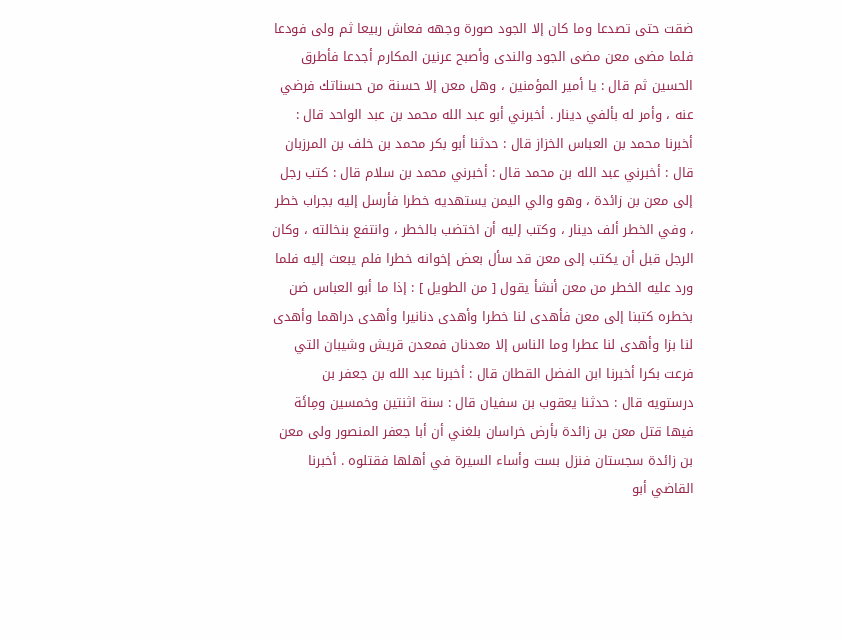ضقت حتى تصدعا وما كان إلا الجود صورة وجهه فعاش ربيعا ثم ولى فودعا فلما مضى معن مضى الجود والندى وأصبح عرنين المكارم أجدعا فأطرق الحسين ثم قال : يا أمير المؤمنين ، وهل معن إلا حسنة من حسناتك فرضي عنه ، وأمر له بألفي دينار . أخبرني أبو عبد الله محمد بن عبد الواحد قال : أخبرنا محمد بن العباس الخزاز قال : حدثنا أبو بكر محمد بن خلف بن المرزبان قال : أخبرني عبد الله بن محمد قال : أخبرني محمد بن سلام قال : كتب رجل إلى معن بن زائدة ، وهو والي اليمن يستهديه خطرا فأرسل إليه بجراب خطر ، وفي الخطر ألف دينار ، وكتب إليه أن اختضب بالخطر ، وانتفع بنخالته ، وكان الرجل قبل أن يكتب إلى معن قد سأل بعض إخوانه خطرا فلم يبعث إليه فلما ورد عليه الخطر من معن أنشأ يقول [ من الطويل ] : إذا ما أبو العباس ضن بخطره كتبنا إلى معن فأهدى لنا خطرا وأهدى دنانيرا وأهدى دراهما وأهدى لنا بزا وأهدى لنا عطرا وما الناس إلا معدنان فمعدن قريش وشيبان التي فرعت بكرا أخبرنا ابن الفضل القطان قال : أخبرنا عبد الله بن جعفر بن درستويه قال : حدثنا يعقوب بن سفيان قال : سنة اثنتين وخمسين ومِائَة فيها قتل معن بن زائدة بأرض خراسان بلغني أن أبا جعفر المنصور ولى معن بن زائدة سجستان فنزل بست وأساء السيرة في أهلها فقتلوه . أخبرنا القاضي أبو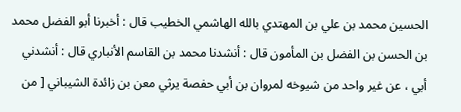الحسين محمد بن علي بن المهتدي بالله الهاشمي الخطيب قال : أخبرنا أبو الفضل محمد بن الحسن بن الفضل بن المأمون قال : أنشدنا محمد بن القاسم الأنباري قال : أنشدني أبي ، عن غير واحد من شيوخه لمروان بن أبي حفصة يرثي معن بن زائدة الشيباني [ من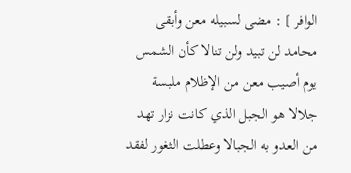الوافر ] : مضى لسبيله معن وأبقى محامد لن تبيد ولن تنالا كأن الشمس يوم أصيب معن من الإظلام ملبسة جلالا هو الجبل الذي كانت نزار تهد من العدو به الجبالا وعطلت الثغور لفقد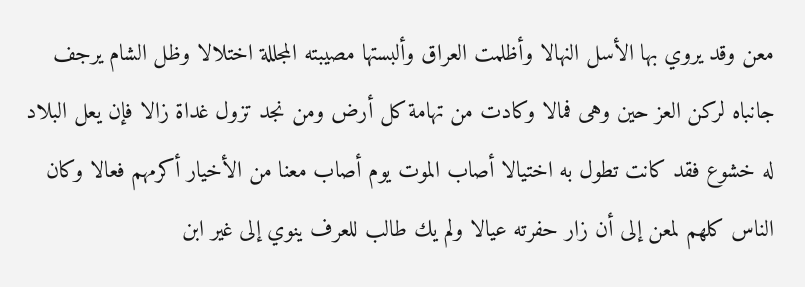معن وقد يروي بها الأسل النهالا وأظلمت العراق وألبستها مصيبته المجللة اختلالا وظل الشام يرجف جانباه لركن العز حين وهى فمالا وكادت من تهامة كل أرض ومن نجد تزول غداة زالا فإن يعل البلاد له خشوع فقد كانت تطول به اختيالا أصاب الموت يوم أصاب معنا من الأخيار أكرمهم فعالا وكان الناس كلهم لمعن إلى أن زار حفرته عيالا ولم يك طالب للعرف ينوي إلى غير ابن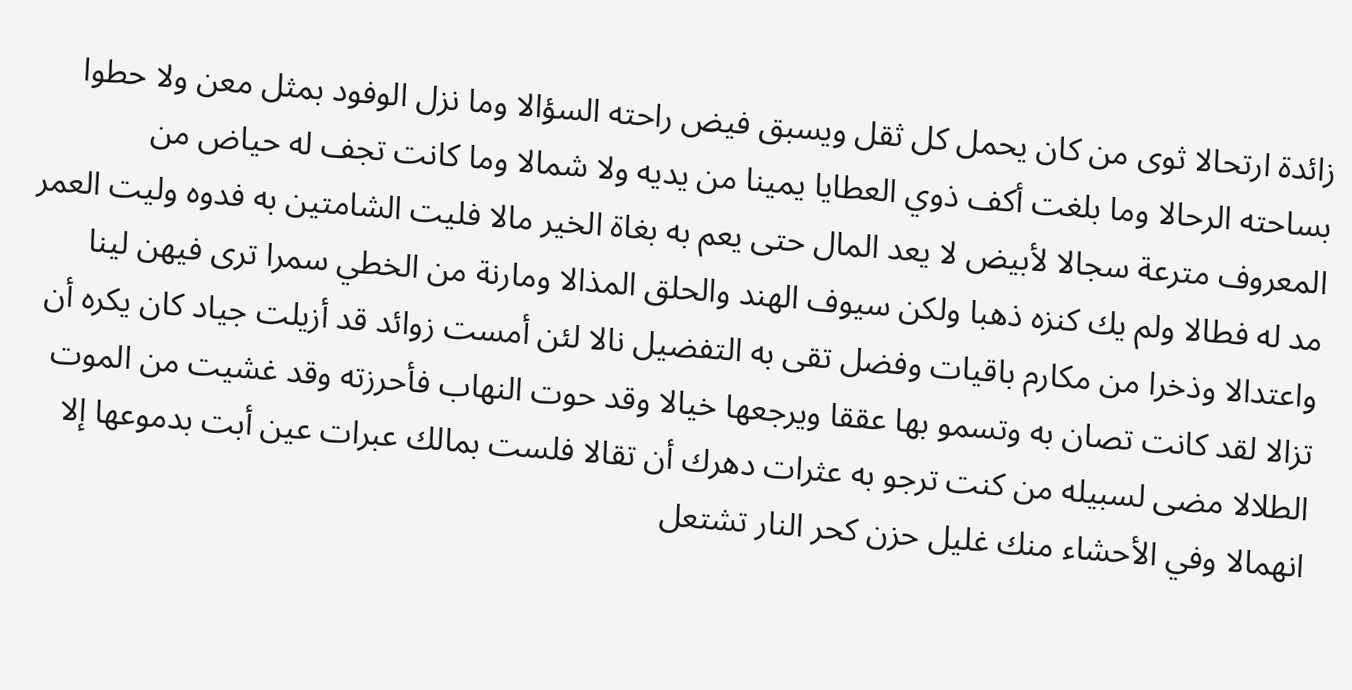زائدة ارتحالا ثوى من كان يحمل كل ثقل ويسبق فيض راحته السؤالا وما نزل الوفود بمثل معن ولا حطوا بساحته الرحالا وما بلغت أكف ذوي العطايا يمينا من يديه ولا شمالا وما كانت تجف له حياض من المعروف مترعة سجالا لأبيض لا يعد المال حتى يعم به بغاة الخير مالا فليت الشامتين به فدوه وليت العمر مد له فطالا ولم يك كنزه ذهبا ولكن سيوف الهند والحلق المذالا ومارنة من الخطي سمرا ترى فيهن لينا واعتدالا وذخرا من مكارم باقيات وفضل تقى به التفضيل نالا لئن أمست زوائد قد أزيلت جياد كان يكره أن تزالا لقد كانت تصان به وتسمو بها عققا ويرجعها خيالا وقد حوت النهاب فأحرزته وقد غشيت من الموت الطلالا مضى لسبيله من كنت ترجو به عثرات دهرك أن تقالا فلست بمالك عبرات عين أبت بدموعها إلا انهمالا وفي الأحشاء منك غليل حزن كحر النار تشتعل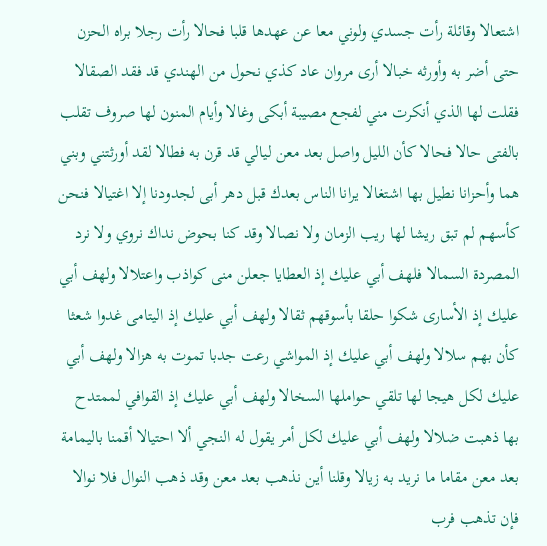اشتعالا وقائلة رأت جسدي ولوني معا عن عهدها قلبا فحالا رأت رجلا براه الحزن حتى أضر به وأورثه خبالا أرى مروان عاد كذي نحول من الهندي قد فقد الصقالا فقلت لها الذي أنكرت مني لفجع مصيبة أبكى وغالا وأيام المنون لها صروف تقلب بالفتى حالا فحالا كأن الليل واصل بعد معن ليالي قد قرن به فطالا لقد أورثتني وبني هما وأحزانا نطيل بها اشتغالا يرانا الناس بعدك قبل دهر أبى لجدودنا إلا اغتيالا فنحن كأسهم لم تبق ريشا لها ريب الزمان ولا نصالا وقد كنا بحوض نداك نروي ولا نرد المصردة السمالا فلهف أبي عليك إذ العطايا جعلن منى كواذب واعتلالا ولهف أبي عليك إذ الأسارى شكوا حلقا بأسوقهم ثقالا ولهف أبي عليك إذ اليتامى غدوا شعثا كأن بهم سلالا ولهف أبي عليك إذ المواشي رعت جدبا تموت به هزالا ولهف أبي عليك لكل هيجا لها تلقي حواملها السخالا ولهف أبي عليك إذ القوافي لممتدح بها ذهبت ضلالا ولهف أبي عليك لكل أمر يقول له النجي ألا احتيالا أقمنا باليمامة بعد معن مقاما ما نريد به زيالا وقلنا أين نذهب بعد معن وقد ذهب النوال فلا نوالا فإن تذهب فرب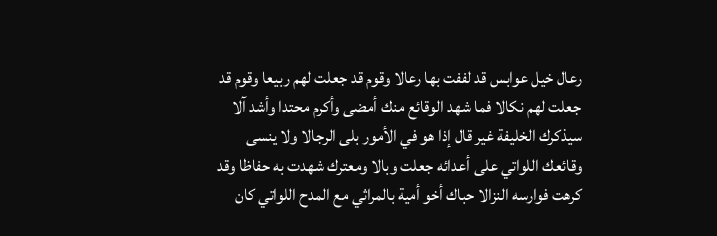رعال خيل عوابس قد لففت بها رعالا وقوم قد جعلت لهم ربيعا وقوم قد جعلت لهم نكالا فما شهد الوقائع منك أمضى وأكرم محتدا وأشد آلا سيذكرك الخليفة غير قال إذا هو في الأمور بلى الرجالا ولا ينسى وقائعك اللواتي على أعدائه جعلت وبالا ومعترك شهدت به حفاظا وقد كرهت فوارسه النزالا حباك أخو أمية بالمراثي مع المدح اللواتي كان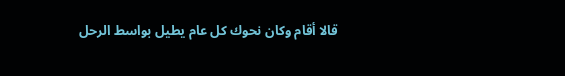قالا أقام وكان نحوك كل عام يطيل بواسط الرحل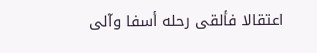اعتقالا فألقى رحله أسفا وآلى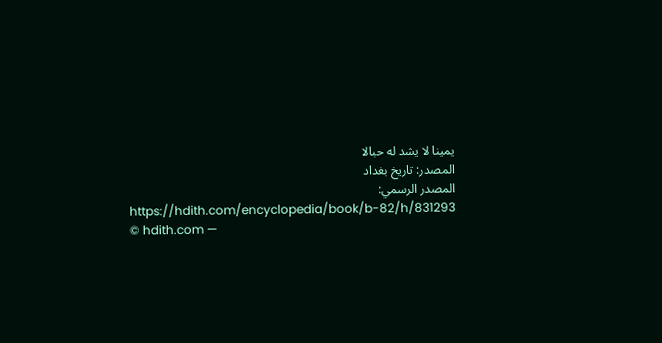يمينا لا يشد له حبالا
المصدر: تاريخ بغداد
المصدر الرسمي: https://hdith.com/encyclopedia/book/b-82/h/831293
© hdith.com —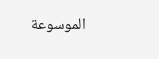الموسوعة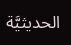الحديثيَّة